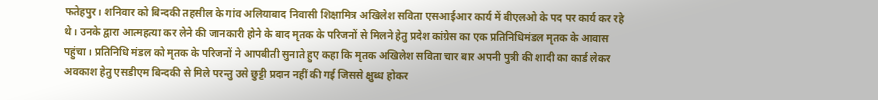फतेहपुर। शनिवार को बिन्दकी तहसील के गांव अलियाबाद निवासी शिक्षामित्र अखिलेश सविता एसआईआर कार्य में बीएलओ के पद पर कार्य कर रहे थे। उनके द्वारा आत्महत्या कर लेने की जानकारी होने के बाद मृतक के परिजनों से मिलने हेतु प्रदेश कांग्रेस का एक प्रतिनिधिमंडल मृतक के आवास पहुंचा। प्रतिनिधि मंडल को मृतक के परिजनों ने आपबीती सुनाते हुए कहा कि मृतक अखिलेश सविता चार बार अपनी पुत्री की शादी का कार्ड लेकर अवकाश हेतु एसडीएम बिन्दकी से मिले परन्तु उसे छुट्टी प्रदान नहीं की गई जिससे क्षुब्ध होकर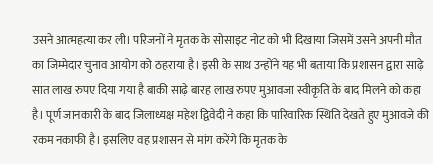उसने आत्महत्या कर ली। परिजनों ने मृतक के सोसाइट नोट को भी दिखाया जिसमें उसने अपनी मौत का जिम्मेदार चुनाव आयोग को ठहराया है। इसी के साथ उन्होंने यह भी बताया कि प्रशासन द्वारा साढ़े सात लाख रुपए दिया गया है बाकी साढ़े बारह लाख रुपए मुआवजा स्वीकृति के बाद मिलने को कहा है। पूर्ण जानकारी के बाद जिलाध्यक्ष महेश द्विवेदी ने कहा कि पारिवारिक स्थिति देखते हुए मुआवजे की रकम नकाफी है। इसलिए वह प्रशासन से मांग करेंगे कि मृतक के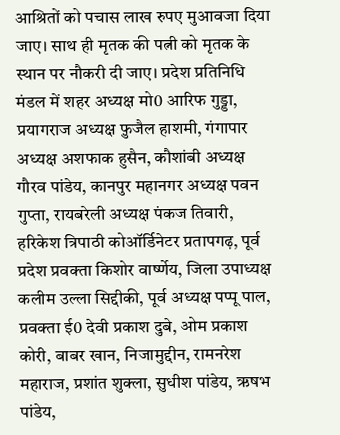आश्रितों को पचास लाख रुपए मुआवजा दिया जाए। साथ ही मृतक की पत्नी को मृतक के स्थान पर नौकरी दी जाए। प्रदेश प्रतिनिधि मंडल में शहर अध्यक्ष मो0 आरिफ गुड्डा, प्रयागराज अध्यक्ष फ़ुजैल हाशमी, गंगापार अध्यक्ष अशफाक हुसैन, कौशांबी अध्यक्ष गौरव पांडेय, कानपुर महानगर अध्यक्ष पवन गुप्ता, रायबरेली अध्यक्ष पंकज तिवारी, हरिकेश त्रिपाठी कोऑर्डिनेटर प्रतापगढ़, पूर्व प्रदेश प्रवक्ता किशोर वार्ष्णेय, जिला उपाध्यक्ष कलीम उल्ला सिद्दीकी, पूर्व अध्यक्ष पप्पू पाल, प्रवक्ता ई0 देवी प्रकाश दुबे, ओम प्रकाश कोरी, बाबर खान, निजामुद्दीन, रामनरेश महाराज, प्रशांत शुक्ला, सुधीश पांडेय, ऋषभ पांडेय,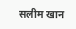सलीम खान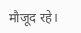मौजूद रहे।